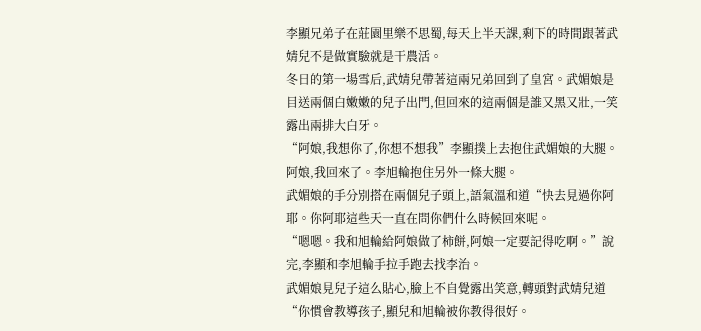李顯兄弟子在莊園里樂不思蜀,每天上半天課,剩下的時間跟著武婧兒不是做實驗就是干農活。
冬日的第一場雪后,武婧兒帶著這兩兄弟回到了皇宮。武媚娘是目送兩個白嫩嫩的兒子出門,但回來的這兩個是誰又黑又壯,一笑露出兩排大白牙。
“阿娘,我想你了,你想不想我”李顯撲上去抱住武媚娘的大腿。
阿娘,我回來了。李旭輪抱住另外一條大腿。
武媚娘的手分別搭在兩個兒子頭上,語氣溫和道“快去見過你阿耶。你阿耶這些天一直在問你們什么時候回來呢。
“嗯嗯。我和旭輪給阿娘做了柿餅,阿娘一定要記得吃啊。”說完,李顯和李旭輪手拉手跑去找李治。
武媚娘見兒子這么貼心,臉上不自覺露出笑意,轉頭對武婧兒道“你慣會教導孩子,顯兒和旭輪被你教得很好。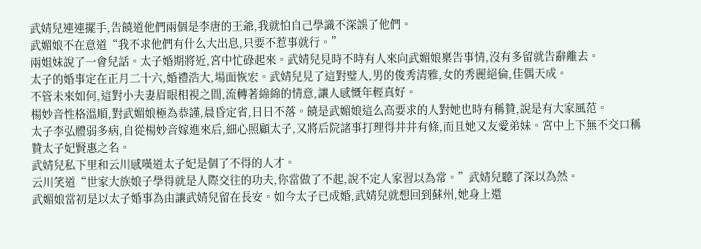武婧兒連連擺手,告饒道他們兩個是李唐的王爺,我就怕自己學識不深誤了他們。
武媚娘不在意道“我不求他們有什么大出息,只要不惹事就行。”
兩姐妹說了一會兒話。太子婚期將近,宮中忙碌起來。武婧兒見時不時有人來向武媚娘稟告事情,沒有多留就告辭離去。
太子的婚事定在正月二十六,婚禮浩大,場面恢宏。武婧兒見了這對璧人,男的俊秀清雅,女的秀麗絕倫,佳偶天成。
不管未來如何,這對小夫妻眉眼相視之間,流轉著綿綿的情意,讓人感慨年輕真好。
楊妙音性格溫順,對武媚娘極為恭謹,晨昏定省,日日不落。饒是武媚娘這么高要求的人對她也時有稱贊,說是有大家風范。
太子李弘體弱多病,自從楊妙音嫁進來后,細心照顧太子,又將后院諸事打理得井井有條,而且她又友愛弟妹。宮中上下無不交口稱贊太子妃賢惠之名。
武婧兒私下里和云川感嘆道太子妃是個了不得的人才。
云川笑道“世家大族娘子學得就是人際交往的功夫,你當做了不起,說不定人家習以為常。”武婧兒聽了深以為然。
武媚娘當初是以太子婚事為由讓武婧兒留在長安。如今太子已成婚,武婧兒就想回到蘇州,她身上還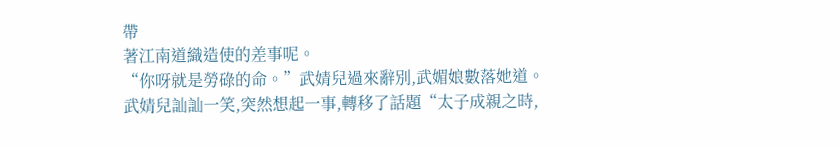帶
著江南道織造使的差事呢。
“你呀就是勞碌的命。”武婧兒過來辭別,武媚娘數落她道。
武婧兒訕訕一笑,突然想起一事,轉移了話題“太子成親之時,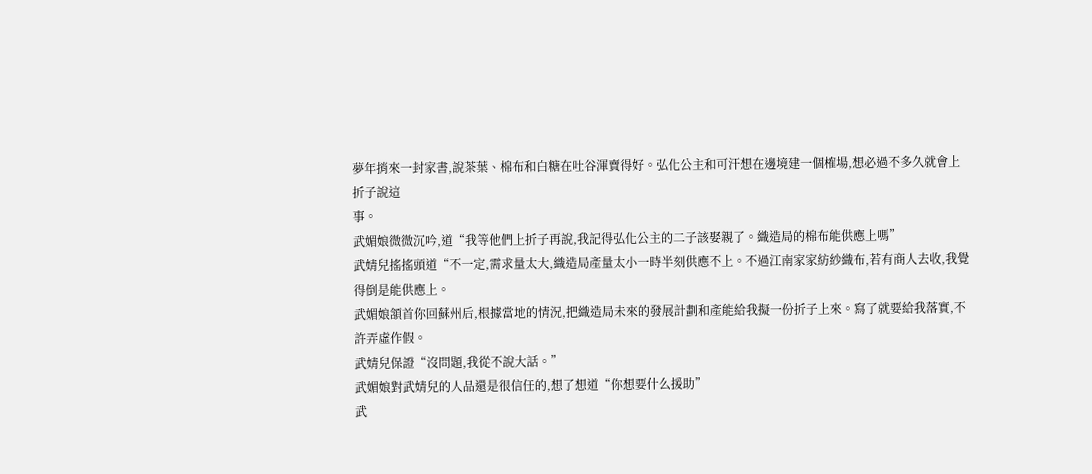夢年捎來一封家書,說茶葉、棉布和白糖在吐谷渾賣得好。弘化公主和可汗想在邊境建一個榷場,想必過不多久就會上折子說這
事。
武媚娘微微沉吟,道“我等他們上折子再說,我記得弘化公主的二子該娶親了。織造局的棉布能供應上嗎”
武婧兒搖搖頭道“不一定,需求量太大,織造局產量太小一時半刻供應不上。不過江南家家紡紗織布,若有商人去收,我覺得倒是能供應上。
武媚娘頷首你回蘇州后,根據當地的情況,把織造局未來的發展計劃和產能給我擬一份折子上來。寫了就要給我落實,不許弄虛作假。
武婧兒保證“沒問題,我從不說大話。”
武媚娘對武婧兒的人品還是很信任的,想了想道“你想要什么援助”
武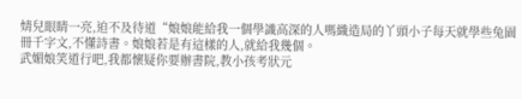婧兒眼睛一亮,迫不及待道“娘娘能給我一個學識高深的人嗎織造局的丫頭小子每天就學些兔園冊千字文,不懂詩書。娘娘若是有這樣的人,就給我幾個。
武媚娘笑道行吧,我都懷疑你要辦書院,教小孩考狀元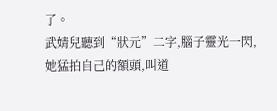了。
武婧兒聽到“狀元”二字,腦子靈光一閃,她猛拍自己的額頭,叫道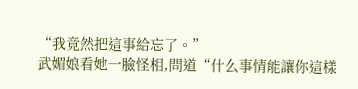“我竟然把這事給忘了。”
武媚娘看她一臉怪相,問道“什么事情能讓你這樣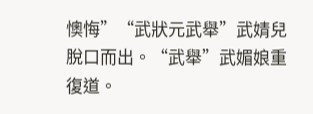懊悔”“武狀元武舉”武婧兒脫口而出。“武舉”武媚娘重復道。